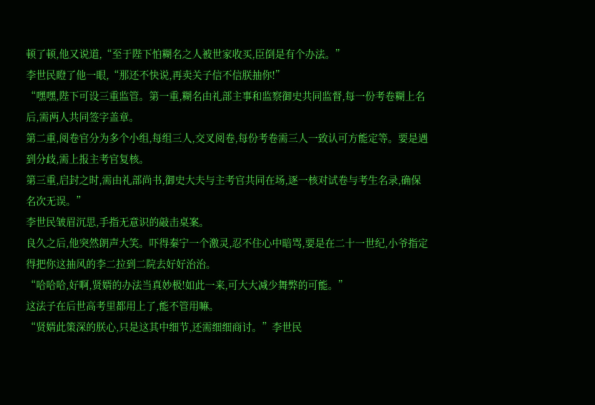顿了顿,他又说道,“至于陛下怕糊名之人被世家收买,臣倒是有个办法。”
李世民瞪了他一眼,“那还不快说,再卖关子信不信朕抽你!”
“嘿嘿,陛下可设三重监管。第一重,糊名由礼部主事和监察御史共同监督,每一份考卷糊上名后,需两人共同签字盖章。
第二重,阅卷官分为多个小组,每组三人,交叉阅卷,每份考卷需三人一致认可方能定等。要是遇到分歧,需上报主考官复核。
第三重,启封之时,需由礼部尚书,御史大夫与主考官共同在场,逐一核对试卷与考生名录,确保名次无误。”
李世民皱眉沉思,手指无意识的敲击桌案。
良久之后,他突然朗声大笑。吓得秦宁一个激灵,忍不住心中暗骂,要是在二十一世纪,小爷指定得把你这抽风的李二拉到二院去好好治治。
“哈哈哈,好啊,贤婿的办法当真妙极!如此一来,可大大减少舞弊的可能。”
这法子在后世高考里都用上了,能不管用嘛。
“贤婿此策深的朕心,只是这其中细节,还需细细商讨。”李世民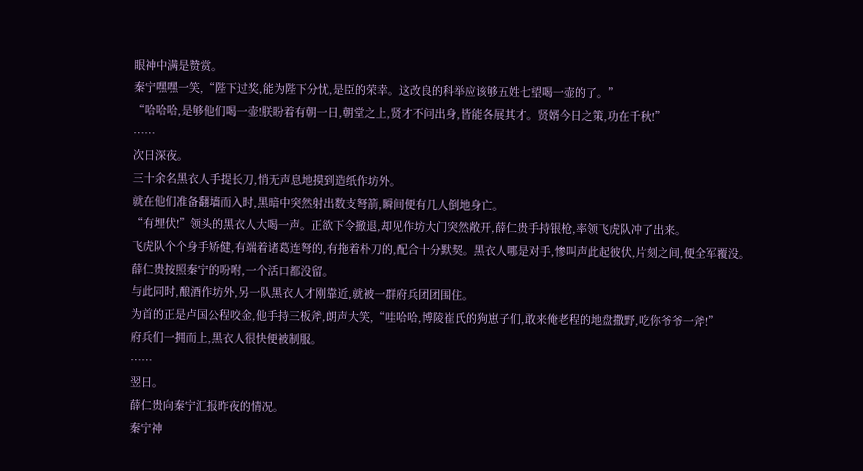眼神中满是赞赏。
秦宁嘿嘿一笑,“陛下过奖,能为陛下分忧,是臣的荣幸。这改良的科举应该够五姓七望喝一壶的了。”
“哈哈哈,是够他们喝一壶!朕盼着有朝一日,朝堂之上,贤才不问出身,皆能各展其才。贤婿今日之策,功在千秋!”
……
次日深夜。
三十余名黑衣人手提长刀,悄无声息地摸到造纸作坊外。
就在他们准备翻墙而入时,黑暗中突然射出数支弩箭,瞬间便有几人倒地身亡。
“有埋伏!”领头的黑衣人大喝一声。正欲下令撤退,却见作坊大门突然敞开,薛仁贵手持银枪,率领飞虎队冲了出来。
飞虎队个个身手矫健,有端着诸葛连弩的,有拖着朴刀的,配合十分默契。黑衣人哪是对手,惨叫声此起彼伏,片刻之间,便全军覆没。
薛仁贵按照秦宁的吩咐,一个活口都没留。
与此同时,酿酒作坊外,另一队黑衣人才刚靠近,就被一群府兵团团围住。
为首的正是卢国公程咬金,他手持三板斧,朗声大笑,“哇哈哈,博陵崔氏的狗崽子们,敢来俺老程的地盘撒野,吃你爷爷一斧!”
府兵们一拥而上,黑衣人很快便被制服。
……
翌日。
薛仁贵向秦宁汇报昨夜的情况。
秦宁神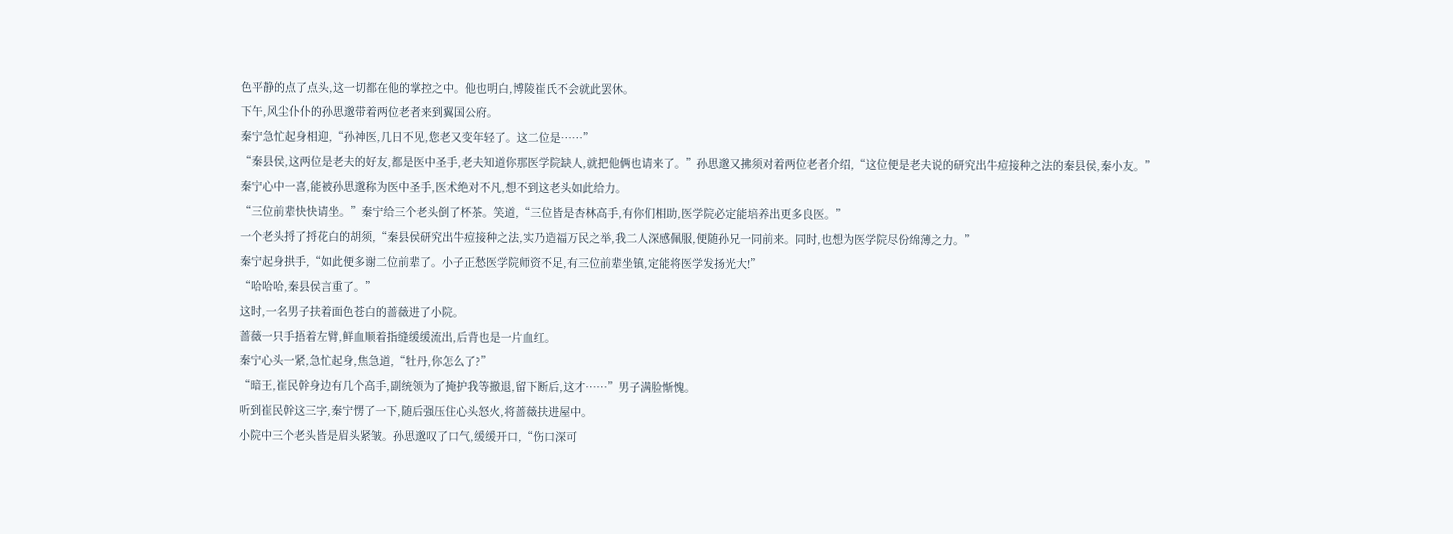色平静的点了点头,这一切都在他的掌控之中。他也明白,博陵崔氏不会就此罢休。
下午,风尘仆仆的孙思邈带着两位老者来到翼国公府。
秦宁急忙起身相迎,“孙神医,几日不见,您老又变年轻了。这二位是……”
“秦县侯,这两位是老夫的好友,都是医中圣手,老夫知道你那医学院缺人,就把他俩也请来了。”孙思邈又拂须对着两位老者介绍,“这位便是老夫说的研究出牛痘接种之法的秦县侯,秦小友。”
秦宁心中一喜,能被孙思邈称为医中圣手,医术绝对不凡,想不到这老头如此给力。
“三位前辈快快请坐。”秦宁给三个老头倒了杯茶。笑道,“三位皆是杏林高手,有你们相助,医学院必定能培养出更多良医。”
一个老头捋了捋花白的胡须,“秦县侯研究出牛痘接种之法,实乃造福万民之举,我二人深感佩服,便随孙兄一同前来。同时,也想为医学院尽份绵薄之力。”
秦宁起身拱手,“如此便多谢二位前辈了。小子正愁医学院师资不足,有三位前辈坐镇,定能将医学发扬光大!”
“哈哈哈,秦县侯言重了。”
这时,一名男子扶着面色苍白的蔷薇进了小院。
蔷薇一只手捂着左臂,鲜血顺着指缝缓缓流出,后背也是一片血红。
秦宁心头一紧,急忙起身,焦急道,“牡丹,你怎么了?”
“暗王,崔民幹身边有几个高手,副统领为了掩护我等撤退,留下断后,这才……”男子满脸惭愧。
听到崔民幹这三字,秦宁愣了一下,随后强压住心头怒火,将蔷薇扶进屋中。
小院中三个老头皆是眉头紧皱。孙思邈叹了口气,缓缓开口,“伤口深可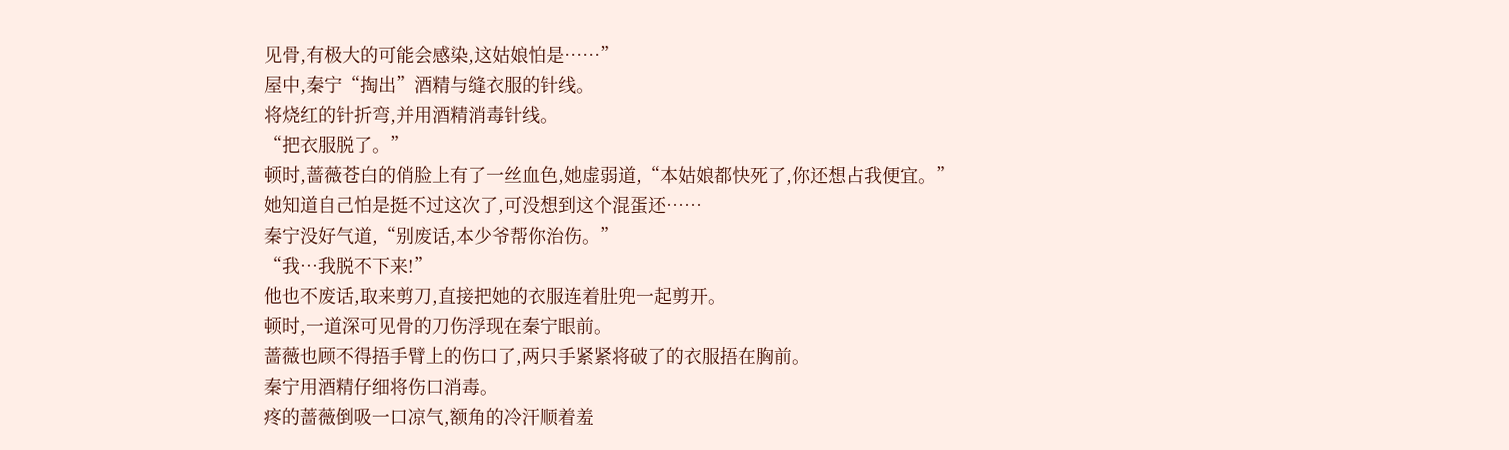见骨,有极大的可能会感染,这姑娘怕是……”
屋中,秦宁“掏出”酒精与缝衣服的针线。
将烧红的针折弯,并用酒精消毒针线。
“把衣服脱了。”
顿时,蔷薇苍白的俏脸上有了一丝血色,她虚弱道,“本姑娘都快死了,你还想占我便宜。”
她知道自己怕是挺不过这次了,可没想到这个混蛋还……
秦宁没好气道,“别废话,本少爷帮你治伤。”
“我…我脱不下来!”
他也不废话,取来剪刀,直接把她的衣服连着肚兜一起剪开。
顿时,一道深可见骨的刀伤浮现在秦宁眼前。
蔷薇也顾不得捂手臂上的伤口了,两只手紧紧将破了的衣服捂在胸前。
秦宁用酒精仔细将伤口消毒。
疼的蔷薇倒吸一口凉气,额角的冷汗顺着羞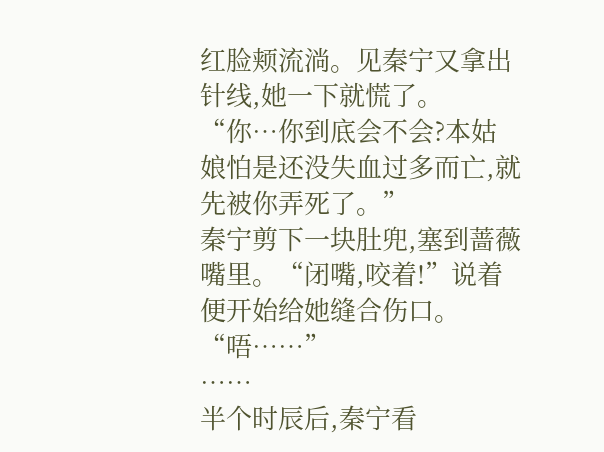红脸颊流淌。见秦宁又拿出针线,她一下就慌了。
“你…你到底会不会?本姑娘怕是还没失血过多而亡,就先被你弄死了。”
秦宁剪下一块肚兜,塞到蔷薇嘴里。“闭嘴,咬着!”说着便开始给她缝合伤口。
“唔……”
……
半个时辰后,秦宁看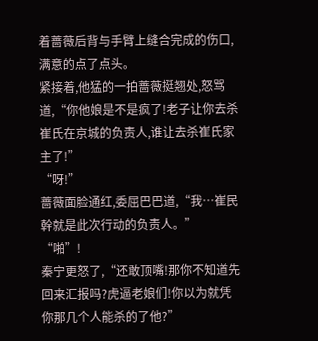着蔷薇后背与手臂上缝合完成的伤口,满意的点了点头。
紧接着,他猛的一拍蔷薇挺翘处,怒骂道,“你他娘是不是疯了!老子让你去杀崔氏在京城的负责人,谁让去杀崔氏家主了!”
“呀!”
蔷薇面脸通红,委屈巴巴道,“我…崔民幹就是此次行动的负责人。”
“啪”!
秦宁更怒了,“还敢顶嘴!那你不知道先回来汇报吗?虎逼老娘们!你以为就凭你那几个人能杀的了他?”